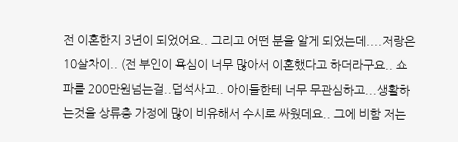전 이혼한지 3년이 되었어요.. 그리고 어떤 분을 알게 되었는데....저랑은 10살차이.. (전 부인이 욕심이 너무 많아서 이혼했다고 하더라구요.. 쇼파를 200만원넘는걸..덥석사고.. 아이들한테 너무 무관심하고...생활하는것을 상류층 가정에 많이 비유해서 수시로 싸웠데요.. 그에 비함 저는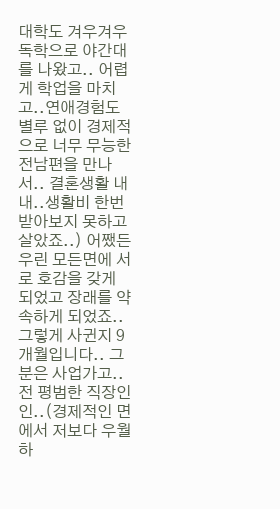대학도 겨우겨우 독학으로 야간대를 나왔고.. 어렵게 학업을 마치고..연애경험도 별루 없이 경제적으로 너무 무능한 전남편을 만나서.. 결혼생활 내내..생활비 한번 받아보지 못하고 살았죠..) 어쨌든 우린 모든면에 서로 호감을 갖게 되었고 장래를 약속하게 되었죠.. 그렇게 사귄지 9개월입니다.. 그분은 사업가고..전 평범한 직장인인..(경제적인 면에서 저보다 우월하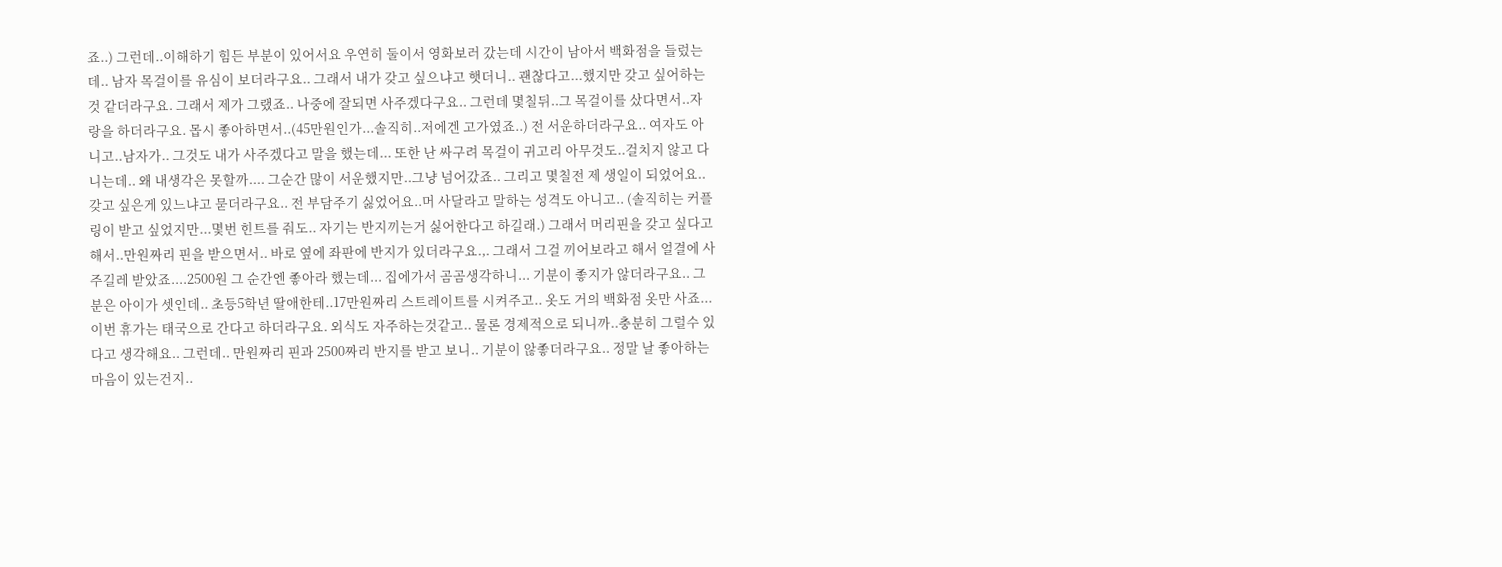죠..) 그런데..이해하기 힘든 부분이 있어서요 우연히 둘이서 영화보러 갔는데 시간이 남아서 백화점을 들렀는데.. 남자 목걸이를 유심이 보더라구요.. 그래서 내가 갖고 싶으냐고 햇더니.. 괜찮다고...했지만 갖고 싶어하는것 같더라구요. 그래서 제가 그랬죠.. 나중에 잘되면 사주겠다구요.. 그런데 몇칠뒤..그 목걸이를 샀다면서..자랑을 하더라구요. 몹시 좋아하면서..(45만원인가...솔직히..저에겐 고가였죠..) 전 서운하더라구요.. 여자도 아니고..남자가.. 그것도 내가 사주겠다고 말을 했는데... 또한 난 싸구려 목걸이 귀고리 아무것도..걸치지 않고 다니는데.. 왜 내생각은 못할까.... 그순간 많이 서운했지만..그냥 넘어갔죠.. 그리고 몇칠전 제 생일이 되었어요.. 갖고 싶은게 있느냐고 묻더라구요.. 전 부담주기 싫었어요..머 사달라고 말하는 성격도 아니고.. (솔직히는 커플링이 받고 싶었지만...몇번 힌트를 줘도.. 자기는 반지끼는거 싫어한다고 하길래.) 그래서 머리핀을 갖고 싶다고 해서..만원짜리 핀을 받으면서.. 바로 옆에 좌판에 반지가 있더라구요.,. 그래서 그걸 끼어보라고 해서 얼결에 사주길레 받았죠....2500원 그 순간엔 좋아라 했는데... 집에가서 곰곰생각하니... 기분이 좋지가 않더라구요.. 그분은 아이가 셋인데.. 초등5학년 딸애한테..17만원짜리 스트레이트를 시켜주고.. 옷도 거의 백화점 옷만 사죠...이번 휴가는 태국으로 간다고 하더라구요. 외식도 자주하는것같고.. 물론 경제적으로 되니까..충분히 그럴수 있다고 생각해요.. 그런데.. 만원짜리 핀과 2500짜리 반지를 받고 보니.. 기분이 않좋더라구요.. 정말 날 좋아하는 마음이 있는건지..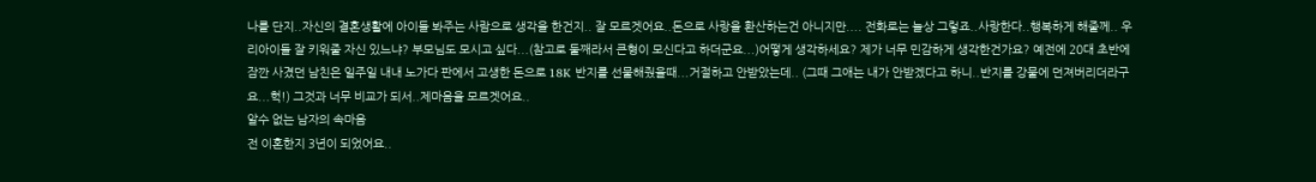나를 단지..자신의 결혼생활에 아이들 봐주는 사람으로 생각을 한건지.. 잘 모르겟어요..돈으로 사랑을 환산하는건 아니지만.... 전화로는 늘상 그렇죠..사랑한다..행복하게 해줄께.. 우리아이들 잘 키워줄 자신 있느냐? 부모님도 모시고 싶다...(참고로 둘째라서 큰형이 모신다고 하더군요...)어떻게 생각하세요? 제가 너무 민감하게 생각한건가요? 예전에 20대 초반에 잠깐 사겼던 남친은 일주일 내내 노가다 판에서 고생한 돈으로 18K 반지를 선물해줬을때...거절하고 안받았는데.. (그때 그애는 내가 안받겠다고 하니..반지를 강물에 던져버리더라구요...헉!) 그것과 너무 비교가 되서..제마음을 모르겟어요..
알수 없는 남자의 속마음
전 이혼한지 3년이 되었어요..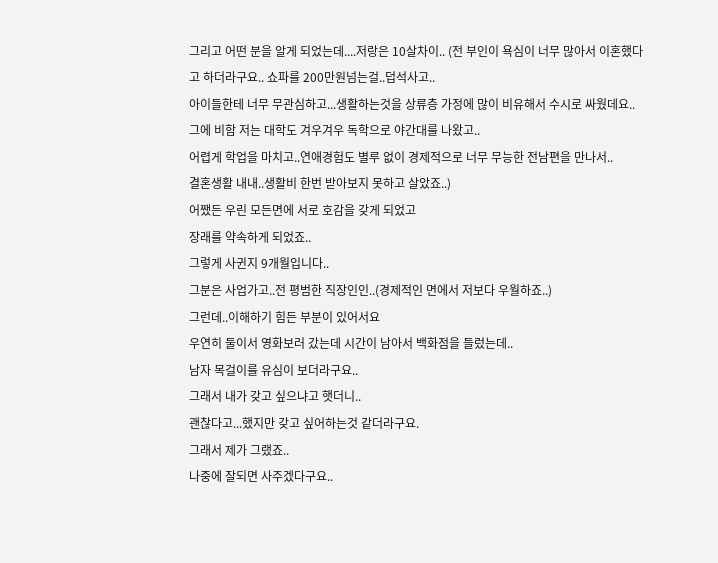그리고 어떤 분을 알게 되었는데....저랑은 10살차이.. (전 부인이 욕심이 너무 많아서 이혼했다고 하더라구요.. 쇼파를 200만원넘는걸..덥석사고..
아이들한테 너무 무관심하고...생활하는것을 상류층 가정에 많이 비유해서 수시로 싸웠데요..
그에 비함 저는 대학도 겨우겨우 독학으로 야간대를 나왔고..
어렵게 학업을 마치고..연애경험도 별루 없이 경제적으로 너무 무능한 전남편을 만나서..
결혼생활 내내..생활비 한번 받아보지 못하고 살았죠..)
어쨌든 우린 모든면에 서로 호감을 갖게 되었고
장래를 약속하게 되었죠..
그렇게 사귄지 9개월입니다..
그분은 사업가고..전 평범한 직장인인..(경제적인 면에서 저보다 우월하죠..)
그런데..이해하기 힘든 부분이 있어서요
우연히 둘이서 영화보러 갔는데 시간이 남아서 백화점을 들렀는데..
남자 목걸이를 유심이 보더라구요..
그래서 내가 갖고 싶으냐고 햇더니..
괜찮다고...했지만 갖고 싶어하는것 같더라구요.
그래서 제가 그랬죠..
나중에 잘되면 사주겠다구요..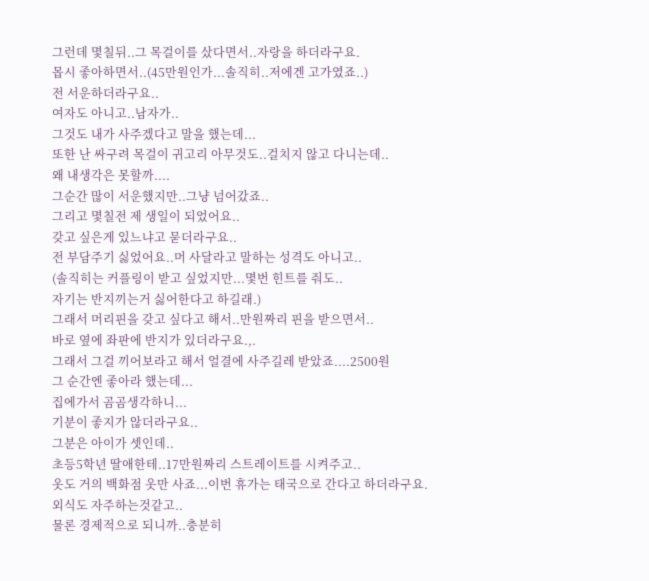그런데 몇칠뒤..그 목걸이를 샀다면서..자랑을 하더라구요.
몹시 좋아하면서..(45만원인가...솔직히..저에겐 고가였죠..)
전 서운하더라구요..
여자도 아니고..남자가..
그것도 내가 사주겠다고 말을 했는데...
또한 난 싸구려 목걸이 귀고리 아무것도..걸치지 않고 다니는데..
왜 내생각은 못할까....
그순간 많이 서운했지만..그냥 넘어갔죠..
그리고 몇칠전 제 생일이 되었어요..
갖고 싶은게 있느냐고 묻더라구요..
전 부담주기 싫었어요..머 사달라고 말하는 성격도 아니고..
(솔직히는 커플링이 받고 싶었지만...몇번 힌트를 줘도..
자기는 반지끼는거 싫어한다고 하길래.)
그래서 머리핀을 갖고 싶다고 해서..만원짜리 핀을 받으면서..
바로 옆에 좌판에 반지가 있더라구요.,.
그래서 그걸 끼어보라고 해서 얼결에 사주길레 받았죠....2500원
그 순간엔 좋아라 했는데...
집에가서 곰곰생각하니...
기분이 좋지가 않더라구요..
그분은 아이가 셋인데..
초등5학년 딸애한테..17만원짜리 스트레이트를 시켜주고..
옷도 거의 백화점 옷만 사죠...이번 휴가는 태국으로 간다고 하더라구요.
외식도 자주하는것같고..
물론 경제적으로 되니까..충분히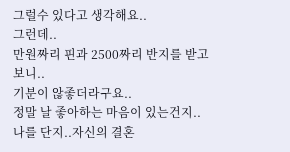그럴수 있다고 생각해요..
그런데..
만원짜리 핀과 2500짜리 반지를 받고 보니..
기분이 않좋더라구요..
정말 날 좋아하는 마음이 있는건지..
나를 단지..자신의 결혼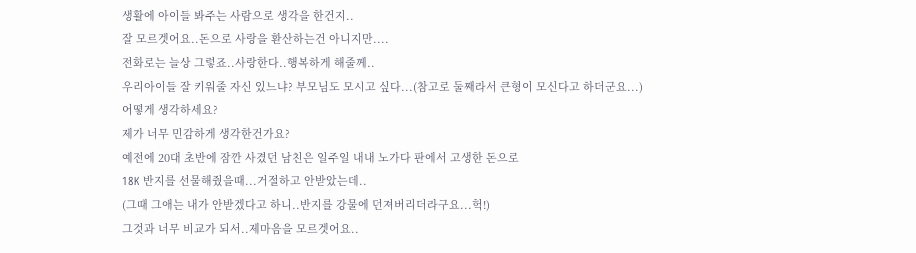생활에 아이들 봐주는 사람으로 생각을 한건지..
잘 모르겟어요..돈으로 사랑을 환산하는건 아니지만....
전화로는 늘상 그렇죠..사랑한다..행복하게 해줄께..
우리아이들 잘 키워줄 자신 있느냐? 부모님도 모시고 싶다...(참고로 둘째라서 큰형이 모신다고 하더군요...)
어떻게 생각하세요?
제가 너무 민감하게 생각한건가요?
예전에 20대 초반에 잠깐 사겼던 남친은 일주일 내내 노가다 판에서 고생한 돈으로
18K 반지를 선물해줬을때...거절하고 안받았는데..
(그때 그애는 내가 안받겠다고 하니..반지를 강물에 던져버리더라구요...헉!)
그것과 너무 비교가 되서..제마음을 모르겟어요..